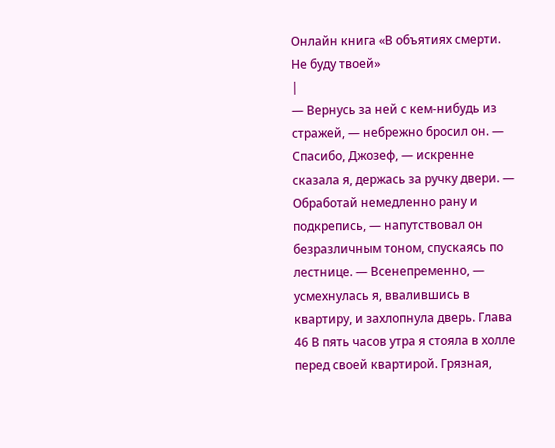Онлайн книга «В объятиях смерти. Не буду твоей»
|
— Вернусь за ней с кем-нибудь из стражей, — небрежно бросил он. — Спасибо, Джозеф, — искренне сказала я, держась за ручку двери. — Обработай немедленно рану и подкрепись, — напутствовал он безразличным тоном, спускаясь по лестнице. — Всенепременно, — усмехнулась я, ввалившись в квартиру, и захлопнула дверь. Глава 46 В пять часов утра я стояла в холле перед своей квартирой. Грязная,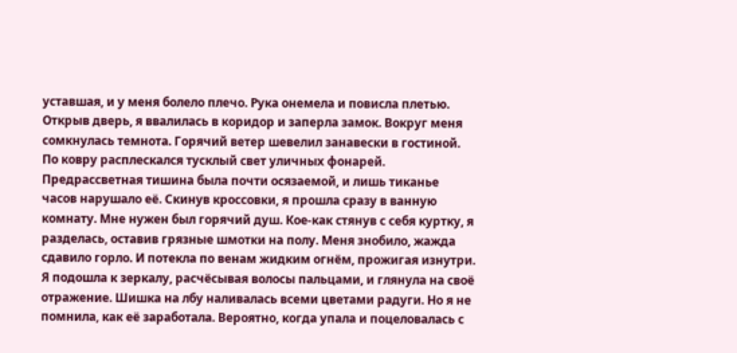уставшая, и у меня болело плечо. Рука онемела и повисла плетью. Открыв дверь, я ввалилась в коридор и заперла замок. Вокруг меня сомкнулась темнота. Горячий ветер шевелил занавески в гостиной. По ковру расплескался тусклый свет уличных фонарей. Предрассветная тишина была почти осязаемой, и лишь тиканье часов нарушало её. Скинув кроссовки, я прошла сразу в ванную комнату. Мне нужен был горячий душ. Кое-как стянув с себя куртку, я разделась, оставив грязные шмотки на полу. Меня знобило, жажда сдавило горло. И потекла по венам жидким огнём, прожигая изнутри. Я подошла к зеркалу, расчёсывая волосы пальцами, и глянула на своё отражение. Шишка на лбу наливалась всеми цветами радуги. Но я не помнила, как её заработала. Вероятно, когда упала и поцеловалась с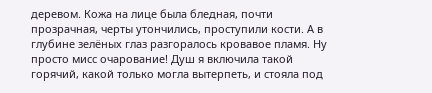деревом. Кожа на лице была бледная, почти прозрачная, черты утончились, проступили кости. А в глубине зелёных глаз разгоралось кровавое пламя. Ну просто мисс очарование! Душ я включила такой горячий, какой только могла вытерпеть, и стояла под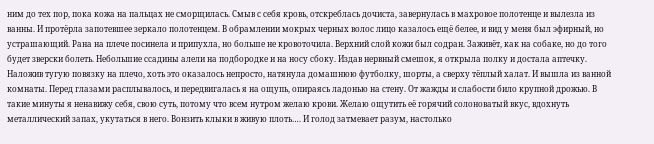ним до тех пор, пока кожа на пальцах не сморщилась. Смыв с себя кровь, отскреблась дочиста, завернулась в махровое полотенце и вылезла из ванны. И протёрла запотевшее зеркало полотенцем. В обрамлении мокрых черных волос лицо казалось ещё белее, и вид у меня был эфирный, но устрашающий. Рана на плече посинела и припухла, но больше не кровоточила. Верхний слой кожи был содран. Заживёт, как на собаке, но до того будет зверски болеть. Небольшие ссадины алели на подбородке и на носу сбоку. Издав нервный смешок, я открыла полку и достала аптечку. Наложив тугую повязку на плечо, хоть это оказалось непросто, натянула домашнюю футболку, шорты, а сверху тёплый халат. И вышла из ванной комнаты. Перед глазами расплывалось, и передвигалась я на ощупь, опираясь ладонью на стену. От жажды и слабости било крупной дрожью. В такие минуты я ненавижу себя, свою суть, потому что всем нутром желаю крови. Желаю ощутить её горячий солоноватый вкус, вдохнуть металлический запах, укутаться в него. Вонзить клыки в живую плоть…. И голод затмевает разум, настолько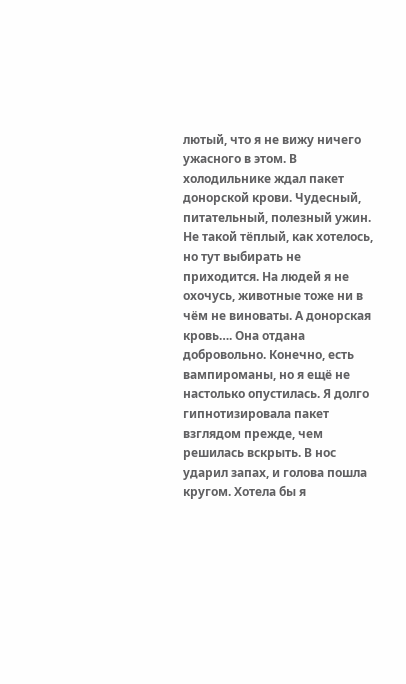лютый, что я не вижу ничего ужасного в этом. В холодильнике ждал пакет донорской крови. Чудесный, питательный, полезный ужин. Не такой тёплый, как хотелось, но тут выбирать не приходится. На людей я не охочусь, животные тоже ни в чём не виноваты. А донорская кровь…. Она отдана добровольно. Конечно, есть вампироманы, но я ещё не настолько опустилась. Я долго гипнотизировала пакет взглядом прежде, чем решилась вскрыть. В нос ударил запах, и голова пошла кругом. Хотела бы я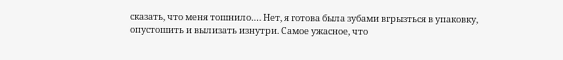сказать, что меня тошнило…. Нет, я готова была зубами вгрызться в упаковку, опустошить и вылизать изнутри. Самое ужасное, что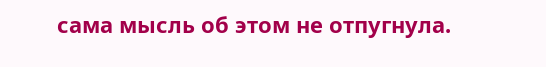сама мысль об этом не отпугнула.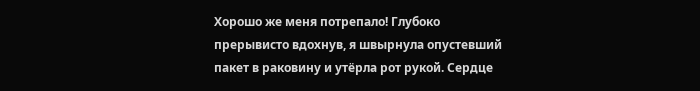Хорошо же меня потрепало! Глубоко прерывисто вдохнув, я швырнула опустевший пакет в раковину и утёрла рот рукой. Сердце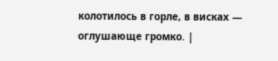колотилось в горле, в висках — оглушающе громко. |